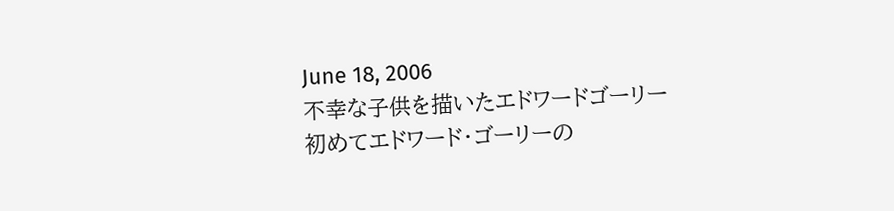June 18, 2006
不幸な子供を描いたエドワードゴーリー
初めてエドワード・ゴーリーの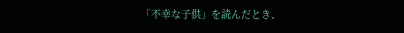「不幸な子供」を読んだとき、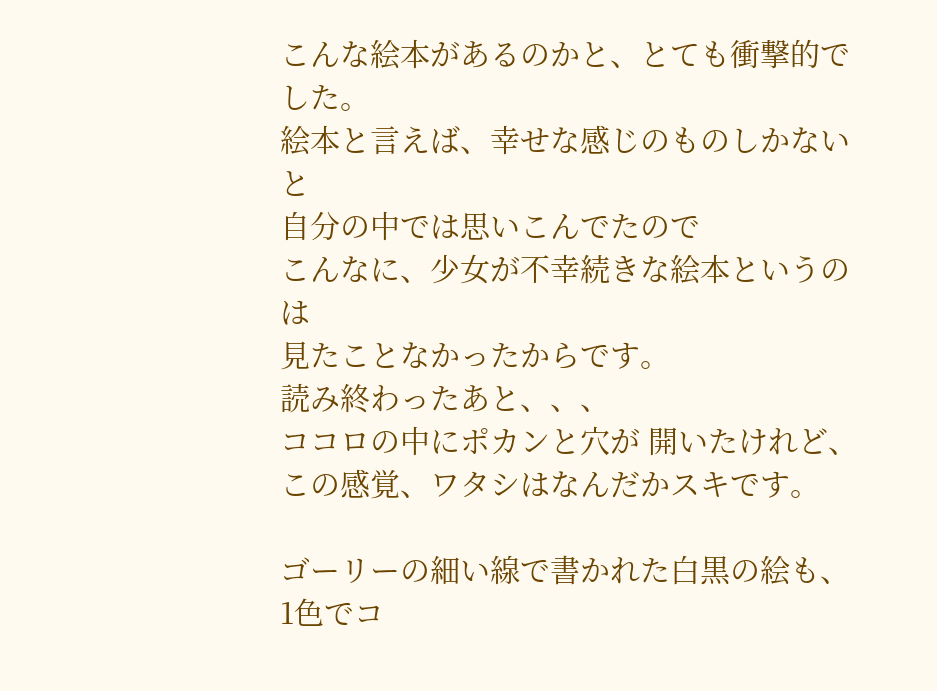こんな絵本があるのかと、とても衝撃的でした。
絵本と言えば、幸せな感じのものしかないと
自分の中では思いこんでたので
こんなに、少女が不幸続きな絵本というのは
見たことなかったからです。
読み終わったあと、、、
ココロの中にポカンと穴が 開いたけれど、
この感覚、ワタシはなんだかスキです。

ゴーリーの細い線で書かれた白黒の絵も、
1色でコ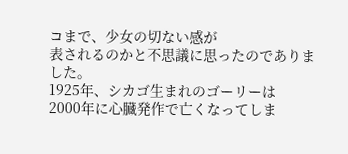コまで、少女の切ない感が
表されるのかと不思議に思ったのでありました。
1925年、シカゴ生まれのゴーリーは
2000年に心臓発作で亡くなってしま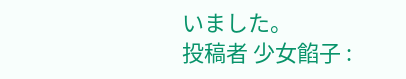いました。
投稿者 少女餡子 :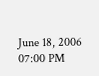June 18, 2006 07:00 PM